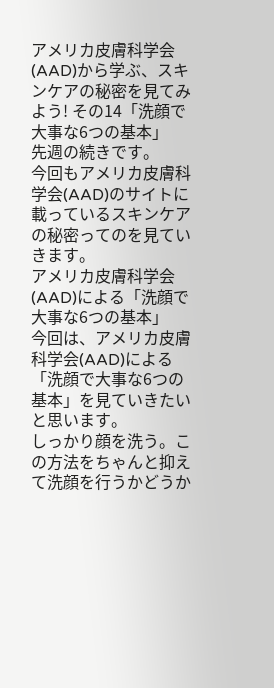アメリカ皮膚科学会(AAD)から学ぶ、スキンケアの秘密を見てみよう! その14「洗顔で大事な6つの基本」
先週の続きです。
今回もアメリカ皮膚科学会(AAD)のサイトに載っているスキンケアの秘密ってのを見ていきます。
アメリカ皮膚科学会(AAD)による「洗顔で大事な6つの基本」
今回は、アメリカ皮膚科学会(AAD)による「洗顔で大事な6つの基本」を見ていきたいと思います。
しっかり顔を洗う。この方法をちゃんと抑えて洗顔を行うかどうか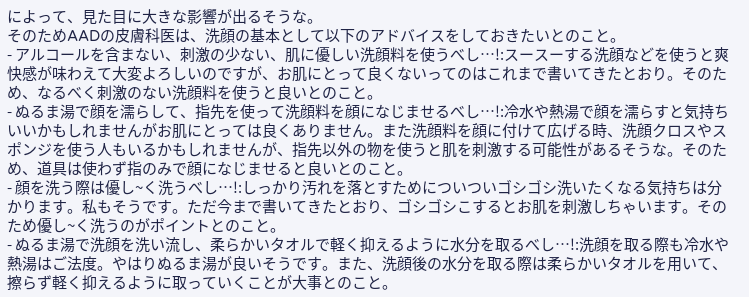によって、見た目に大きな影響が出るそうな。
そのためAADの皮膚科医は、洗顔の基本として以下のアドバイスをしておきたいとのこと。
- アルコールを含まない、刺激の少ない、肌に優しい洗顔料を使うべし…!:スースーする洗顔などを使うと爽快感が味わえて大変よろしいのですが、お肌にとって良くないってのはこれまで書いてきたとおり。そのため、なるべく刺激のない洗顔料を使うと良いとのこと。
- ぬるま湯で顔を濡らして、指先を使って洗顔料を顔になじませるべし…!:冷水や熱湯で顔を濡らすと気持ちいいかもしれませんがお肌にとっては良くありません。また洗顔料を顔に付けて広げる時、洗顔クロスやスポンジを使う人もいるかもしれませんが、指先以外の物を使うと肌を刺激する可能性があるそうな。そのため、道具は使わず指のみで顔になじませると良いとのこと。
- 顔を洗う際は優し~く洗うべし…!:しっかり汚れを落とすためについついゴシゴシ洗いたくなる気持ちは分かります。私もそうです。ただ今まで書いてきたとおり、ゴシゴシこするとお肌を刺激しちゃいます。そのため優し~く洗うのがポイントとのこと。
- ぬるま湯で洗顔を洗い流し、柔らかいタオルで軽く抑えるように水分を取るべし…!:洗顔を取る際も冷水や熱湯はご法度。やはりぬるま湯が良いそうです。また、洗顔後の水分を取る際は柔らかいタオルを用いて、擦らず軽く抑えるように取っていくことが大事とのこと。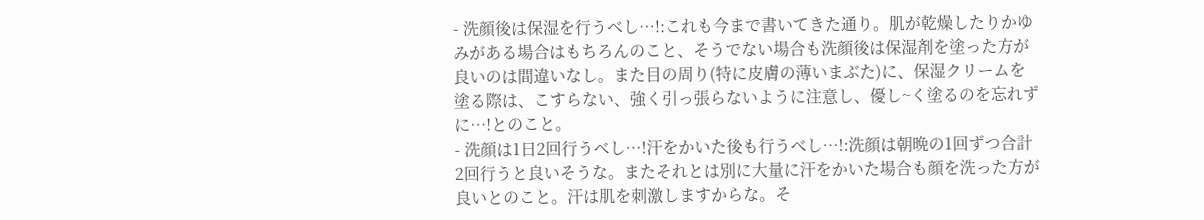- 洗顔後は保湿を行うべし…!:これも今まで書いてきた通り。肌が乾燥したりかゆみがある場合はもちろんのこと、そうでない場合も洗顔後は保湿剤を塗った方が良いのは間違いなし。また目の周り(特に皮膚の薄いまぶた)に、保湿クリームを塗る際は、こすらない、強く引っ張らないように注意し、優し~く塗るのを忘れずに…!とのこと。
- 洗顔は1日2回行うべし…!汗をかいた後も行うべし…!:洗顔は朝晩の1回ずつ合計2回行うと良いそうな。またそれとは別に大量に汗をかいた場合も顔を洗った方が良いとのこと。汗は肌を刺激しますからな。そ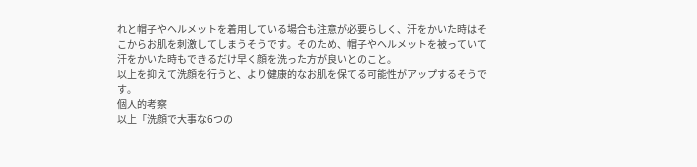れと帽子やヘルメットを着用している場合も注意が必要らしく、汗をかいた時はそこからお肌を刺激してしまうそうです。そのため、帽子やヘルメットを被っていて汗をかいた時もできるだけ早く顔を洗った方が良いとのこと。
以上を抑えて洗顔を行うと、より健康的なお肌を保てる可能性がアップするそうです。
個人的考察
以上「洗顔で大事な6つの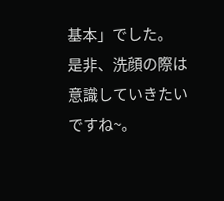基本」でした。
是非、洗顔の際は意識していきたいですね~。